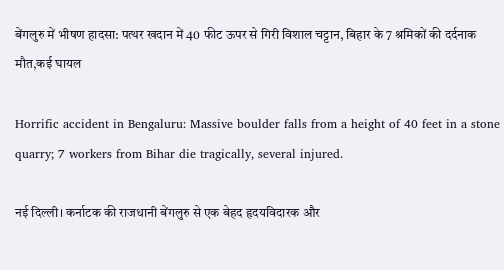बेंगलुरु में भीषण हादसा: पत्थर खदान में 40 फीट ऊपर से गिरी विशाल चट्टान, बिहार के 7 श्रमिकों की दर्दनाक मौत,कई घायल

Horrific accident in Bengaluru: Massive boulder falls from a height of 40 feet in a stone quarry; 7 workers from Bihar die tragically, several injured.

नई दिल्ली। कर्नाटक की राजधानी बेंगलुरु से एक बेहद हृदयविदारक और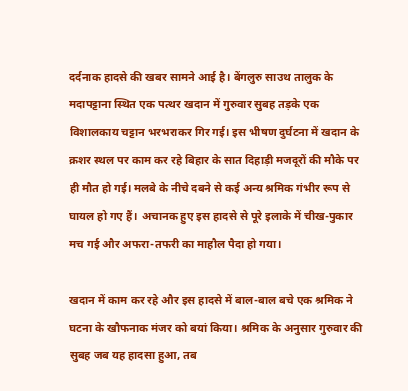दर्दनाक हादसे की खबर सामने आई है। बेंगलुरु साउथ तालुक के मदापट्टाना स्थित एक पत्थर खदान में गुरुवार सुबह तड़के एक विशालकाय चट्टान भरभराकर गिर गई। इस भीषण दुर्घटना में खदान के क्रशर स्थल पर काम कर रहे बिहार के सात दिहाड़ी मजदूरों की मौके पर ही मौत हो गई। मलबे के नीचे दबने से कई अन्य श्रमिक गंभीर रूप से घायल हो गए हैं। अचानक हुए इस हादसे से पूरे इलाके में चीख-पुकार मच गई और अफरा-तफरी का माहौल पैदा हो गया।

खदान में काम कर रहे और इस हादसे में बाल-बाल बचे एक श्रमिक ने घटना के खौफनाक मंजर को बयां किया। श्रमिक के अनुसार गुरुवार की सुबह जब यह हादसा हुआ, तब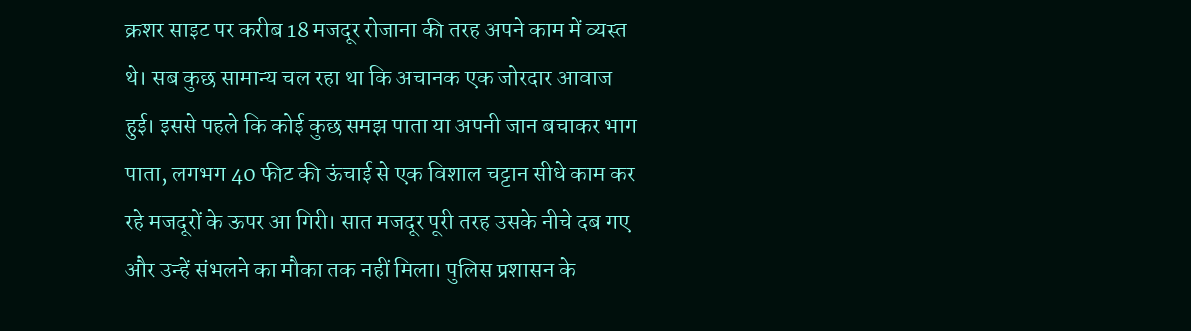क्रशर साइट पर करीब 18 मजदूर रोजाना की तरह अपने काम में व्यस्त थे। सब कुछ सामान्य चल रहा था कि अचानक एक जोरदार आवाज हुई। इससे पहले कि कोई कुछ समझ पाता या अपनी जान बचाकर भाग पाता, लगभग 40 फीट की ऊंचाई से एक विशाल चट्टान सीधे काम कर रहे मजदूरों के ऊपर आ गिरी। सात मजदूर पूरी तरह उसके नीचे दब गए और उन्हें संभलने का मौका तक नहीं मिला। पुलिस प्रशासन के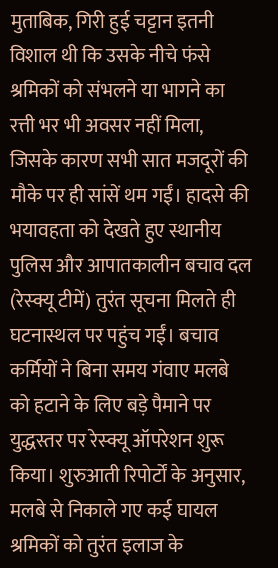मुताबिक, गिरी हुई चट्टान इतनी विशाल थी कि उसके नीचे फंसे श्रमिकों को संभलने या भागने का रत्ती भर भी अवसर नहीं मिला, जिसके कारण सभी सात मजदूरों की मौके पर ही सांसें थम गईं। हादसे की भयावहता को देखते हुए स्थानीय पुलिस और आपातकालीन बचाव दल (रेस्क्यू टीमें) तुरंत सूचना मिलते ही घटनास्थल पर पहुंच गईं। बचाव कर्मियों ने बिना समय गंवाए मलबे को हटाने के लिए बड़े पैमाने पर युद्धस्तर पर रेस्क्यू ऑपरेशन शुरू किया। शुरुआती रिपोर्टों के अनुसार, मलबे से निकाले गए कई घायल श्रमिकों को तुरंत इलाज के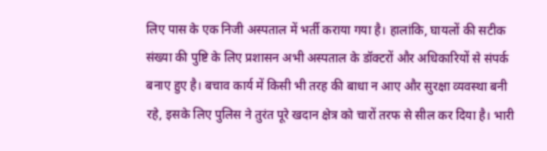लिए पास के एक निजी अस्पताल में भर्ती कराया गया है। हालांकि, घायलों की सटीक संख्या की पुष्टि के लिए प्रशासन अभी अस्पताल के डॉक्टरों और अधिकारियों से संपर्क बनाए हुए है। बचाव कार्य में किसी भी तरह की बाधा न आए और सुरक्षा व्यवस्था बनी रहे, इसके लिए पुलिस ने तुरंत पूरे खदान क्षेत्र को चारों तरफ से सील कर दिया है। भारी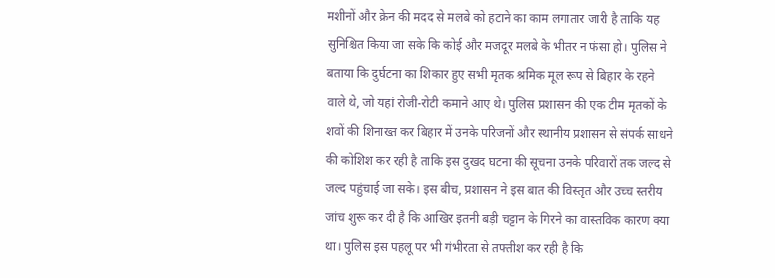मशीनों और क्रेन की मदद से मलबे को हटाने का काम लगातार जारी है ताकि यह सुनिश्चित किया जा सके कि कोई और मजदूर मलबे के भीतर न फंसा हो। पुलिस ने बताया कि दुर्घटना का शिकार हुए सभी मृतक श्रमिक मूल रूप से बिहार के रहने वाले थे, जो यहां रोजी-रोटी कमाने आए थे। पुलिस प्रशासन की एक टीम मृतकों के शवों की शिनाख्त कर बिहार में उनके परिजनों और स्थानीय प्रशासन से संपर्क साधने की कोशिश कर रही है ताकि इस दुखद घटना की सूचना उनके परिवारों तक जल्द से जल्द पहुंचाई जा सके। इस बीच, प्रशासन ने इस बात की विस्तृत और उच्च स्तरीय जांच शुरू कर दी है कि आखिर इतनी बड़ी चट्टान के गिरने का वास्तविक कारण क्या था। पुलिस इस पहलू पर भी गंभीरता से तफ्तीश कर रही है कि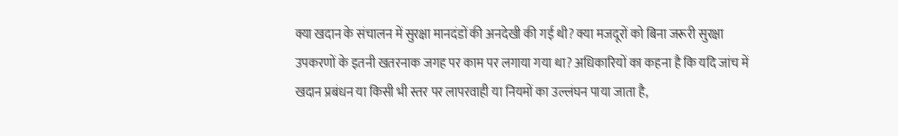क्या खदान के संचालन में सुरक्षा मानदंडों की अनदेखी की गई थी? क्या मजदूरों को बिना जरूरी सुरक्षा उपकरणों के इतनी खतरनाक जगह पर काम पर लगाया गया था? अधिकारियों का कहना है कि यदि जांच में खदान प्रबंधन या किसी भी स्तर पर लापरवाही या नियमों का उल्लंघन पाया जाता है,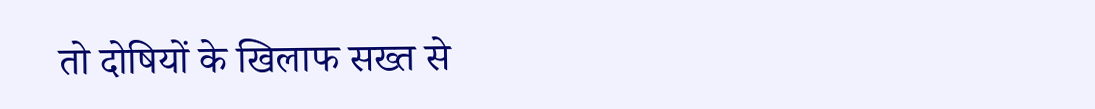तो दोषियों के खिलाफ सख्त से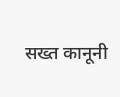सख्त कानूनी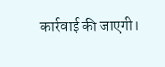कार्रवाई की जाएगी।